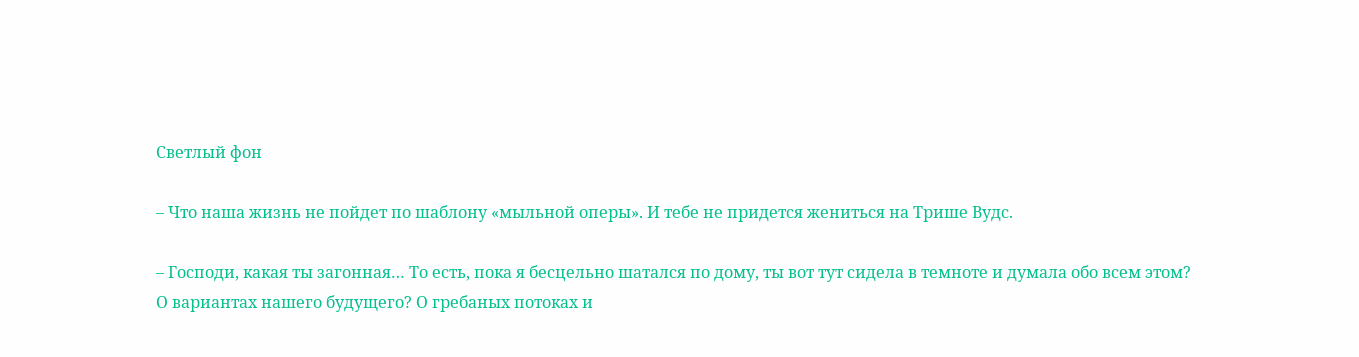Светлый фон

– Что наша жизнь не пойдет по шаблону «мыльной оперы». И тебе не придется жениться на Трише Вудс.

– Господи, какая ты загонная… То есть, пока я бесцельно шатался по дому, ты вот тут сидела в темноте и думала обо всем этом? О вариантах нашего будущего? О гребаных потоках и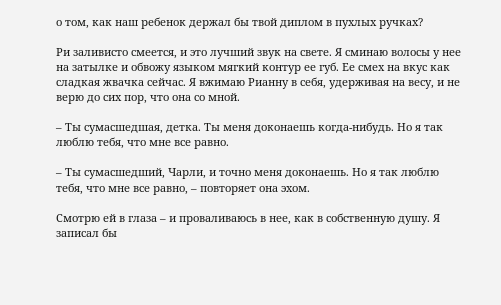о том, как наш ребенок держал бы твой диплом в пухлых ручках?

Ри заливисто смеется, и это лучший звук на свете. Я сминаю волосы у нее на затылке и обвожу языком мягкий контур ее губ. Ее смех на вкус как сладкая жвачка сейчас. Я вжимаю Рианну в себя, удерживая на весу, и не верю до сих пор, что она со мной.

– Ты сумасшедшая, детка. Ты меня доконаешь когда-нибудь. Но я так люблю тебя, что мне все равно.

– Ты сумасшедший, Чарли, и точно меня доконаешь. Но я так люблю тебя, что мне все равно, – повторяет она эхом.

Смотрю ей в глаза – и проваливаюсь в нее, как в собственную душу. Я записал бы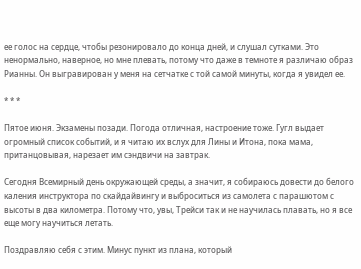ее голос на сердце, чтобы резонировало до конца дней, и слушал сутками. Это ненормально, наверное, но мне плевать, потому что даже в темноте я различаю образ Рианны. Он выгравирован у меня на сетчатке с той самой минуты, когда я увидел ее.

* * *

Пятое июня. Экзамены позади. Погода отличная, настроение тоже. Гугл выдает огромный список событий, и я читаю их вслух для Лины и Итона, пока мама, пританцовывая, нарезает им сэндвичи на завтрак.

Сегодня Всемирный день окружающей среды, а значит, я собираюсь довести до белого каления инструктора по скайдайвингу и выброситься из самолета с парашютом с высоты в два километра. Потому что, увы, Трейси так и не научилась плавать, но я все еще могу научиться летать.

Поздравляю себя с этим. Минус пункт из плана, который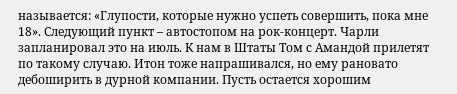называется: «Глупости, которые нужно успеть совершить, пока мне 18». Следующий пункт – автостопом на рок-концерт. Чарли запланировал это на июль. К нам в Штаты Том с Амандой прилетят по такому случаю. Итон тоже напрашивался, но ему рановато дебоширить в дурной компании. Пусть остается хорошим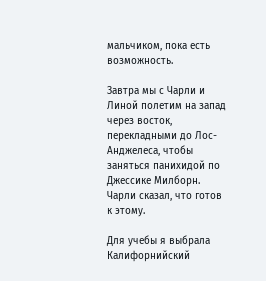мальчиком, пока есть возможность.

Завтра мы с Чарли и Линой полетим на запад через восток, перекладными до Лос-Анджелеса, чтобы заняться панихидой по Джессике Милборн. Чарли сказал, что готов к этому.

Для учебы я выбрала Калифорнийский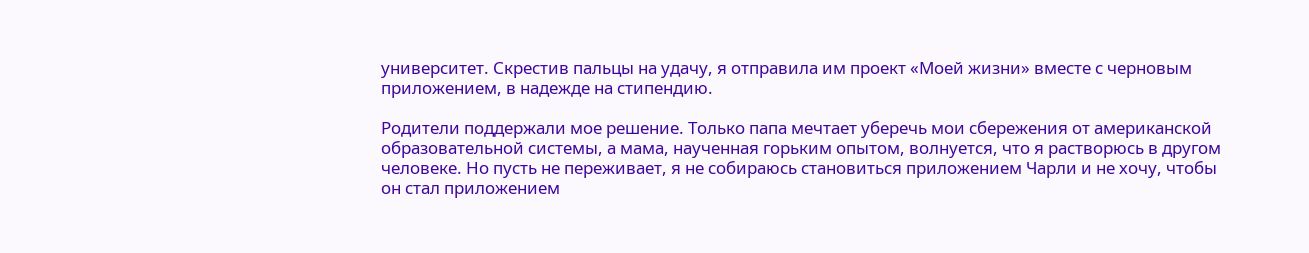университет. Скрестив пальцы на удачу, я отправила им проект «Моей жизни» вместе с черновым приложением, в надежде на стипендию.

Родители поддержали мое решение. Только папа мечтает уберечь мои сбережения от американской образовательной системы, а мама, наученная горьким опытом, волнуется, что я растворюсь в другом человеке. Но пусть не переживает, я не собираюсь становиться приложением Чарли и не хочу, чтобы он стал приложением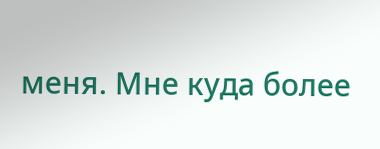меня. Мне куда более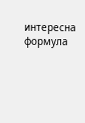интересна формула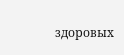здоровых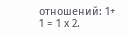отношений: 1+ 1 = 1 х 2.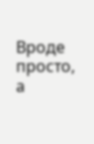Вроде просто, а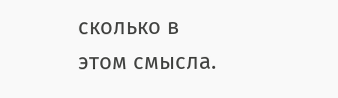сколько в этом смысла.